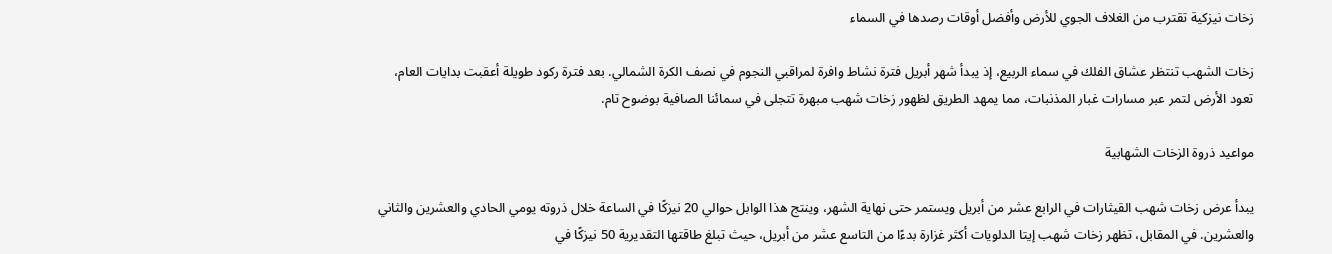زخات نيزكية تقترب من الغلاف الجوي للأرض وأفضل أوقات رصدها في السماء

زخات الشهب تنتظر عشاق الفلك في سماء الربيع، إذ يبدأ شهر أبريل فترة نشاط وافرة لمراقبي النجوم في نصف الكرة الشمالي. بعد فترة ركود طويلة أعقبت بدايات العام، تعود الأرض لتمر عبر مسارات غبار المذنبات، مما يمهد الطريق لظهور زخات شهب مبهرة تتجلى في سمائنا الصافية بوضوح تام.

مواعيد ذروة الزخات الشهابية

يبدأ عرض زخات شهب القيثارات في الرابع عشر من أبريل ويستمر حتى نهاية الشهر، وينتج هذا الوابل حوالي 20 نيزكًا في الساعة خلال ذروته يومي الحادي والعشرين والثاني والعشرين. في المقابل، تظهر زخات شهب إيتا الدلويات أكثر غزارة بدءًا من التاسع عشر من أبريل، حيث تبلغ طاقتها التقديرية 50 نيزكًا في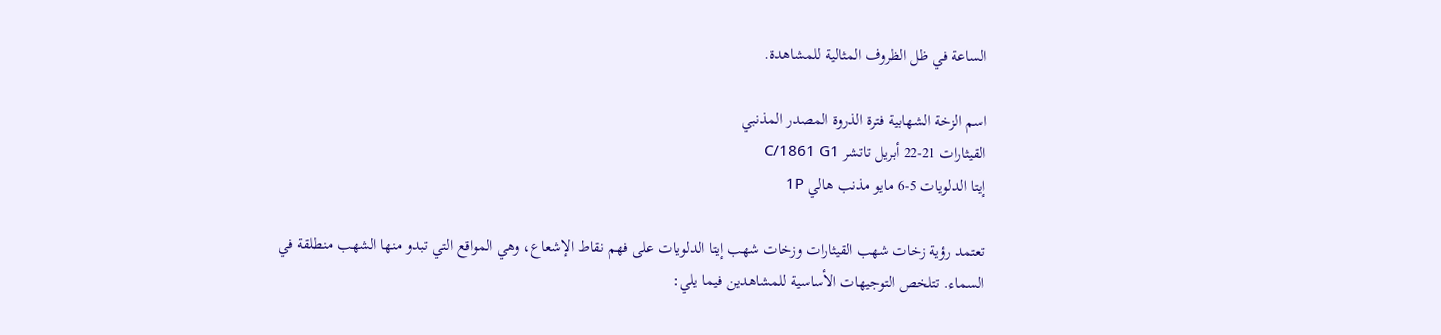الساعة في ظل الظروف المثالية للمشاهدة.

اسم الزخة الشهابية فترة الذروة المصدر المذنبي
القيثارات 21-22 أبريل تاتشر C/1861 G1
إيتا الدلويات 5-6 مايو مذنب هالي 1P

تعتمد رؤية زخات شهب القيثارات وزخات شهب إيتا الدلويات على فهم نقاط الإشعاع، وهي المواقع التي تبدو منها الشهب منطلقة في السماء. تتلخص التوجيهات الأساسية للمشاهدين فيما يلي: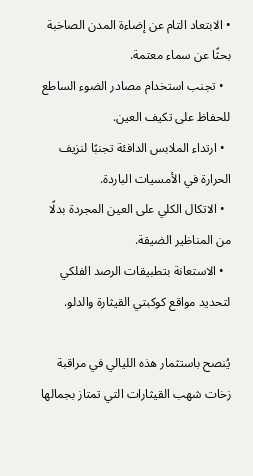• الابتعاد التام عن إضاءة المدن الصاخبة بحثًا عن سماء معتمة.
  • تجنب استخدام مصادر الضوء الساطع للحفاظ على تكيف العين.
  • ارتداء الملابس الدافئة تجنبًا لنزيف الحرارة في الأمسيات الباردة.
  • الاتكال الكلي على العين المجردة بدلًا من المناظير الضيقة.
  • الاستعانة بتطبيقات الرصد الفلكي لتحديد مواقع كوكبتي القيثارة والدلو.

يُنصح باستثمار هذه الليالي في مراقبة زخات شهب القيثارات التي تمتاز بجمالها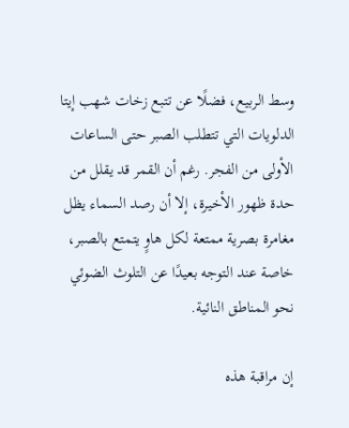وسط الربيع، فضلًا عن تتبع زخات شهب إيتا الدلويات التي تتطلب الصبر حتى الساعات الأولى من الفجر. رغم أن القمر قد يقلل من حدة ظهور الأخيرة، إلا أن رصد السماء يظل مغامرة بصرية ممتعة لكل هاوٍ يتمتع بالصبر، خاصة عند التوجه بعيدًا عن التلوث الضوئي نحو المناطق النائية.

إن مراقبة هذه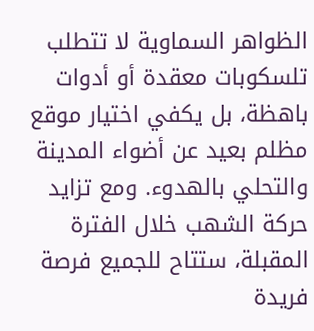الظواهر السماوية لا تتطلب تلسكوبات معقدة أو أدوات باهظة، بل يكفي اختيار موقع مظلم بعيد عن أضواء المدينة والتحلي بالهدوء. ومع تزايد حركة الشهب خلال الفترة المقبلة، ستتاح للجميع فرصة فريدة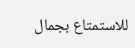للاستمتاع بجمال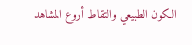الكون الطبيعي والتقاط أروع المشاهد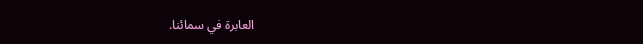العابرة في سمائنا.